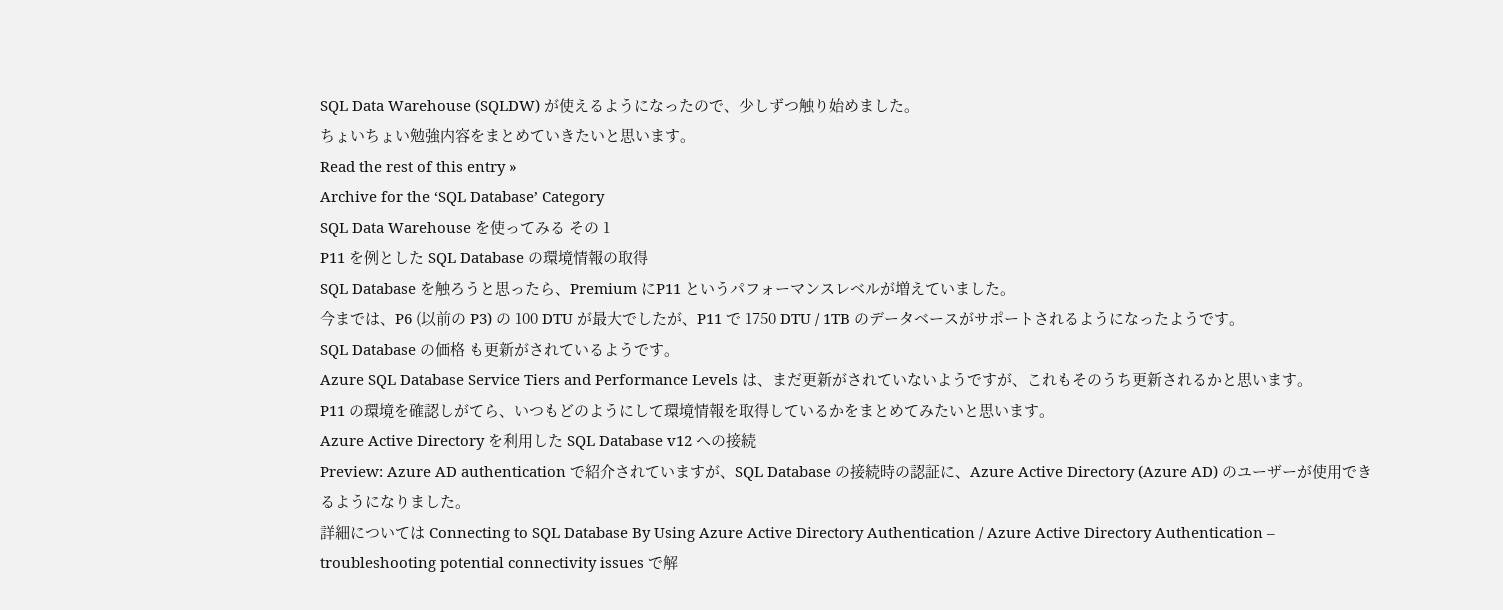SQL Data Warehouse (SQLDW) が使えるようになったので、少しずつ触り始めました。
ちょいちょい勉強内容をまとめていきたいと思います。
Read the rest of this entry »
Archive for the ‘SQL Database’ Category
SQL Data Warehouse を使ってみる その 1
P11 を例とした SQL Database の環境情報の取得
SQL Database を触ろうと思ったら、Premium にP11 というパフォーマンスレベルが増えていました。
今までは、P6 (以前の P3) の 100 DTU が最大でしたが、P11 で 1750 DTU / 1TB のデータベースがサポートされるようになったようです。
SQL Database の価格 も更新がされているようです。
Azure SQL Database Service Tiers and Performance Levels は、まだ更新がされていないようですが、これもそのうち更新されるかと思います。
P11 の環境を確認しがてら、いつもどのようにして環境情報を取得しているかをまとめてみたいと思います。
Azure Active Directory を利用した SQL Database v12 への接続
Preview: Azure AD authentication で紹介されていますが、SQL Database の接続時の認証に、Azure Active Directory (Azure AD) のユーザーが使用できるようになりました。
詳細については Connecting to SQL Database By Using Azure Active Directory Authentication / Azure Active Directory Authentication – troubleshooting potential connectivity issues で解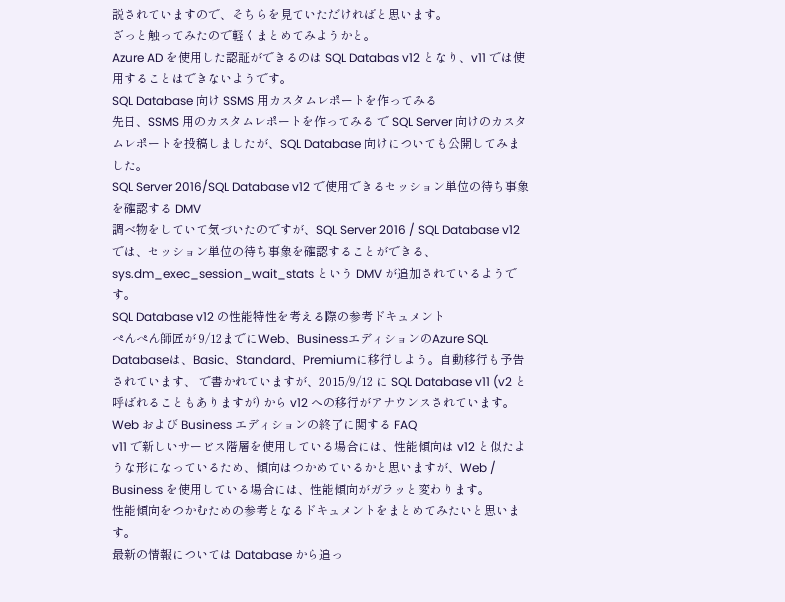説されていますので、そちらを見ていただければと思います。
ざっと触ってみたので軽くまとめてみようかと。
Azure AD を使用した認証ができるのは SQL Databas v12 となり、v11 では使用することはできないようです。
SQL Database 向け SSMS 用カスタムレポートを作ってみる
先日、SSMS 用のカスタムレポートを作ってみる で SQL Server 向けのカスタムレポートを投稿しましたが、SQL Database 向けについても公開してみました。
SQL Server 2016/SQL Database v12 で使用できるセッション単位の待ち事象を確認する DMV
調べ物をしていて気づいたのですが、SQL Server 2016 / SQL Database v12 では、セッション単位の待ち事象を確認することができる、sys.dm_exec_session_wait_stats という DMV が追加されているようです。
SQL Database v12 の性能特性を考える際の参考ドキュメント
ぺんぺん師匠が 9/12までにWeb、BusinessエディションのAzure SQL Databaseは、Basic、Standard、Premiumに移行しよう。自動移行も予告されています、 で書かれていますが、2015/9/12 に SQL Database v11 (v2 と呼ばれることもありますが) から v12 への移行がアナウンスされています。
Web および Business エディションの終了に関する FAQ
v11 で新しいサービス階層を使用している場合には、性能傾向は v12 と似たような形になっているため、傾向はつかめているかと思いますが、Web / Business を使用している場合には、性能傾向がガラッと変わります。
性能傾向をつかむための参考となるドキュメントをまとめてみたいと思います。
最新の情報については Database から追っ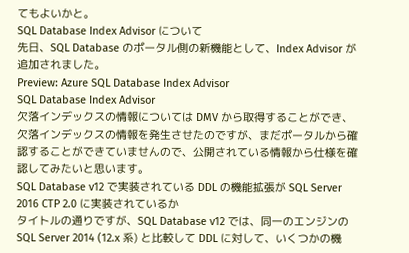てもよいかと。
SQL Database Index Advisor について
先日、SQL Database のポータル側の新機能として、Index Advisor が追加されました。
Preview: Azure SQL Database Index Advisor
SQL Database Index Advisor
欠落インデックスの情報については DMV から取得することができ、欠落インデックスの情報を発生させたのですが、まだポータルから確認することができていませんので、公開されている情報から仕様を確認してみたいと思います。
SQL Database v12 で実装されている DDL の機能拡張が SQL Server 2016 CTP 2.0 に実装されているか
タイトルの通りですが、SQL Database v12 では、同一のエンジンの SQL Server 2014 (12.x 系) と比較して DDL に対して、いくつかの機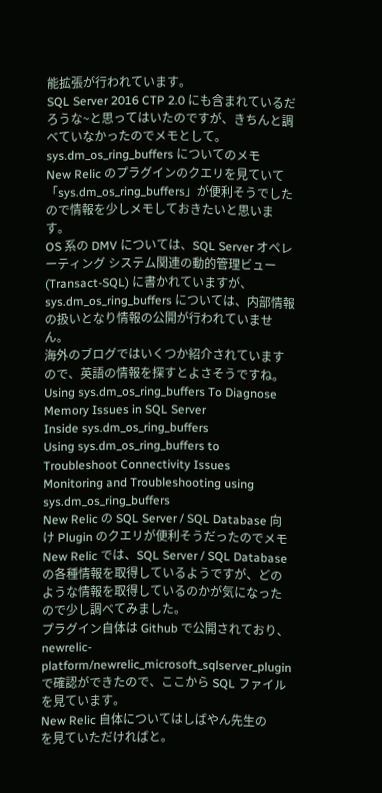能拡張が行われています。
SQL Server 2016 CTP 2.0 にも含まれているだろうな~と思ってはいたのですが、きちんと調べていなかったのでメモとして。
sys.dm_os_ring_buffers についてのメモ
New Relic のプラグインのクエリを見ていて「sys.dm_os_ring_buffers」が便利そうでしたので情報を少しメモしておきたいと思います。
OS 系の DMV については、SQL Server オペレーティング システム関連の動的管理ビュー (Transact-SQL) に書かれていますが、sys.dm_os_ring_buffers については、内部情報の扱いとなり情報の公開が行われていません。
海外のブログではいくつか紹介されていますので、英語の情報を探すとよさそうですね。
Using sys.dm_os_ring_buffers To Diagnose Memory Issues in SQL Server
Inside sys.dm_os_ring_buffers
Using sys.dm_os_ring_buffers to Troubleshoot Connectivity Issues
Monitoring and Troubleshooting using sys.dm_os_ring_buffers
New Relic の SQL Server / SQL Database 向け Plugin のクエリが便利そうだったのでメモ
New Relic では、SQL Server / SQL Database の各種情報を取得しているようですが、どのような情報を取得しているのかが気になったので少し調べてみました。
プラグイン自体は Github で公開されており、newrelic-platform/newrelic_microsoft_sqlserver_plugin で確認ができたので、ここから SQL ファイルを見ています。
New Relic 自体についてはしばやん先生の
を見ていただければと。